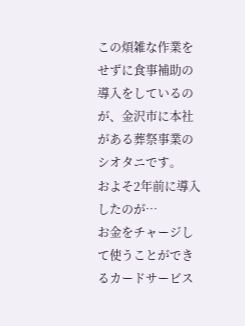この煩雑な作業をせずに食事補助の導入をしているのが、金沢市に本社がある葬祭事業のシオタニです。
およそ2年前に導入したのが…
お金をチャージして使うことができるカードサービス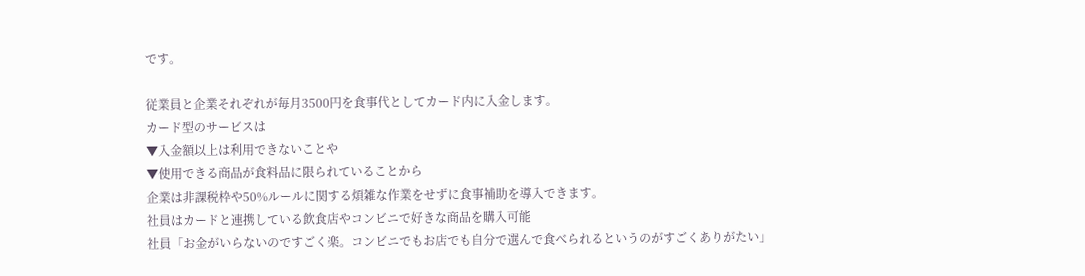です。

従業員と企業それぞれが毎月3500円を食事代としてカード内に入金します。
カード型のサービスは
▼入金額以上は利用できないことや
▼使用できる商品が食料品に限られていることから
企業は非課税枠や50%ルールに関する煩雑な作業をせずに食事補助を導入できます。
社員はカードと連携している飲食店やコンビニで好きな商品を購入可能
社員「お金がいらないのですごく楽。コンビニでもお店でも自分で選んで食べられるというのがすごくありがたい」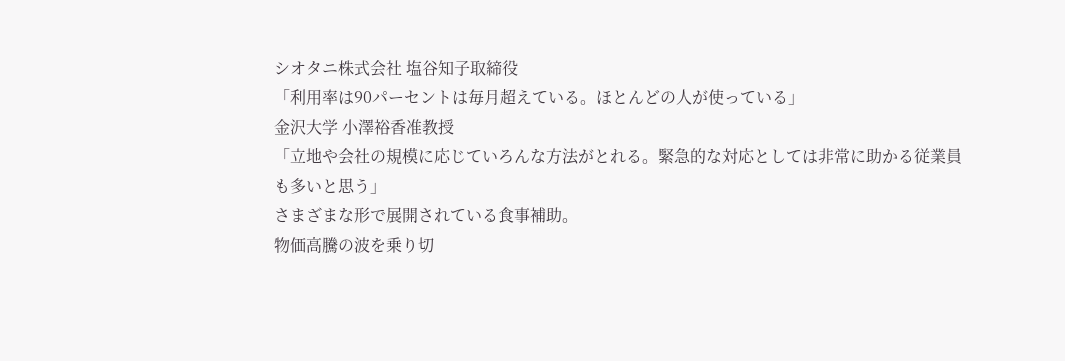シオタニ株式会社 塩谷知子取締役
「利用率は90パーセントは毎月超えている。ほとんどの人が使っている」
金沢大学 小澤裕香准教授
「立地や会社の規模に応じていろんな方法がとれる。緊急的な対応としては非常に助かる従業員も多いと思う」
さまざまな形で展開されている食事補助。
物価高騰の波を乗り切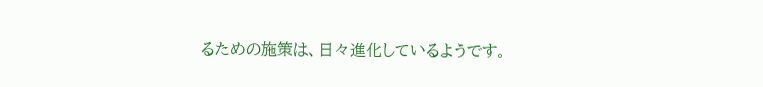るための施策は、日々進化しているようです。